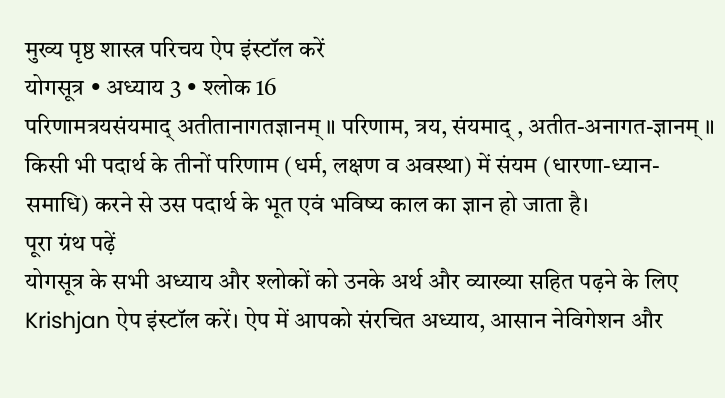मुख्य पृष्ठ शास्त्र परिचय ऐप इंस्टॉल करें
योगसूत्र • अध्याय 3 • श्लोक 16
परिणामत्रयसंयमाद् अतीतानागतज्ञानम् ॥ परिणाम, त्रय, संयमाद् , अतीत-अनागत-ज्ञानम् ॥
किसी भी पदार्थ के तीनों परिणाम (धर्म, लक्षण व अवस्था) में संयम (धारणा-ध्यान-समाधि) करने से उस पदार्थ के भूत एवं भविष्य काल का ज्ञान हो जाता है।
पूरा ग्रंथ पढ़ें
योगसूत्र के सभी अध्याय और श्लोकों को उनके अर्थ और व्याख्या सहित पढ़ने के लिए Krishjan ऐप इंस्टॉल करें। ऐप में आपको संरचित अध्याय, आसान नेविगेशन और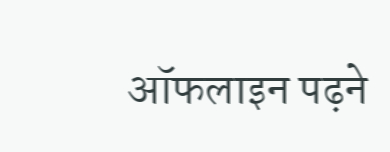ऑफलाइन पढ़ने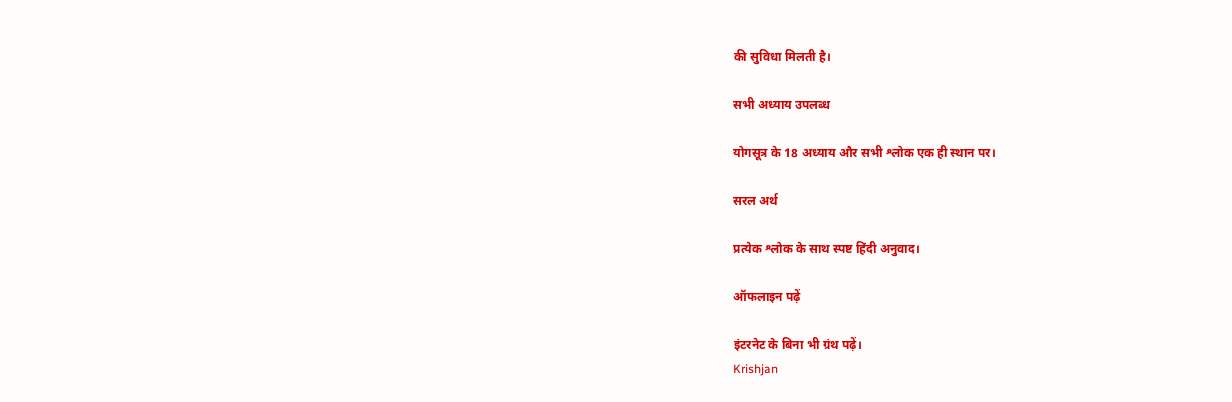की सुविधा मिलती है।

सभी अध्याय उपलब्ध

योगसूत्र के 18 अध्याय और सभी श्लोक एक ही स्थान पर।

सरल अर्थ

प्रत्येक श्लोक के साथ स्पष्ट हिंदी अनुवाद।

ऑफलाइन पढ़ें

इंटरनेट के बिना भी ग्रंथ पढ़ें।
Krishjan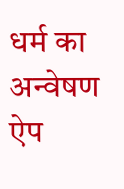धर्म का अन्वेषण
ऐप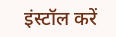इंस्टॉल करें